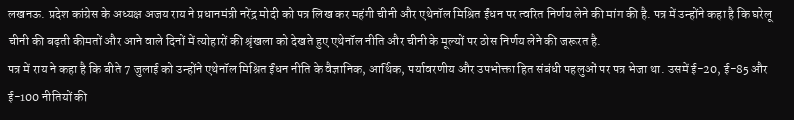लखनऊ. प्रदेश कांग्रेस के अध्यक्ष अजय राय ने प्रधानमंत्री नरेंद्र मोदी को पत्र लिख कर महंगी चीनी और एथेनॉल मिश्रित ईंधन पर त्वरित निर्णय लेने की मांग की है. पत्र में उन्होंने कहा है कि घरेलू चीनी की बढ़ती कीमतों और आने वाले दिनों में त्योहारों की श्रृंखला को देखते हुए एथेनॉल नीति और चीनी के मूल्यों पर ठोस निर्णय लेने की जरूरत है.
पत्र में राय ने कहा है कि बीते 7 जुलाई को उन्होंने एथेनॉल मिश्रित ईंधन नीति के वैज्ञानिक, आर्थिक, पर्यावरणीय और उपभोक्ता हित संबंधी पहलुओं पर पत्र भेजा था. उसमें ई-20, ई-85 और ई-100 नीतियों की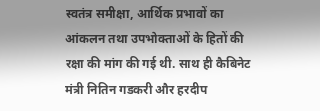स्वतंत्र समीक्षा, आर्थिक प्रभावों का आंकलन तथा उपभोक्ताओं के हितों की रक्षा की मांग की गई थी. साथ ही कैबिनेट मंत्री नितिन गडकरी और हरदीप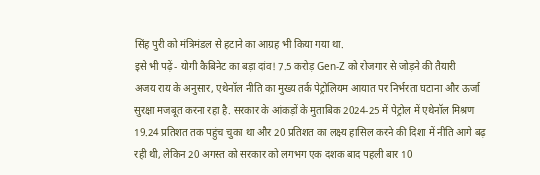सिंह पुरी को मंत्रिमंडल से हटाने का आग्रह भी किया गया था.
इसे भी पढ़ें- योगी कैबिनेट का बड़ा दांव! 7.5 करोड़ Gen-Z को रोजगार से जोड़ने की तैयारी
अजय राय के अनुसार, एथेनॉल नीति का मुख्य तर्क पेट्रोलियम आयात पर निर्भरता घटाना और ऊर्जा सुरक्षा मजबूत करना रहा है. सरकार के आंकड़ों के मुताबिक 2024-25 में पेट्रोल में एथेनॉल मिश्रण 19.24 प्रतिशत तक पहुंच चुका था और 20 प्रतिशत का लक्ष्य हासिल करने की दिशा में नीति आगे बढ़ रही थी, लेकिन 20 अगस्त को सरकार को लगभग एक दशक बाद पहली बार 10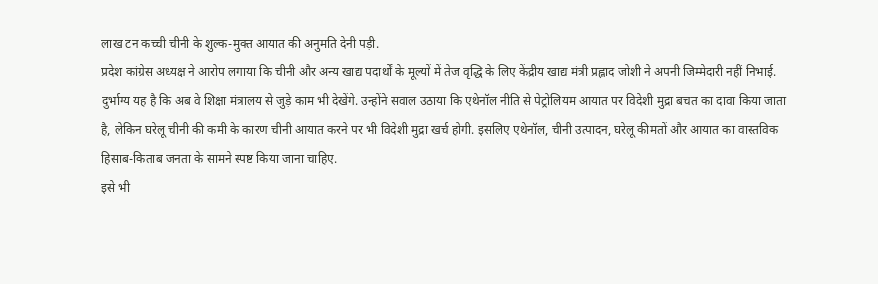लाख टन कच्ची चीनी के शुल्क-मुक्त आयात की अनुमति देनी पड़ी.
प्रदेश कांग्रेस अध्यक्ष ने आरोप लगाया कि चीनी और अन्य खाद्य पदार्थों के मूल्यों में तेज वृद्धि के लिए केंद्रीय खाद्य मंत्री प्रह्लाद जोशी ने अपनी जिम्मेदारी नहीं निभाई. दुर्भाग्य यह है कि अब वे शिक्षा मंत्रालय से जुड़े काम भी देखेंगे. उन्होंने सवाल उठाया कि एथेनॉल नीति से पेट्रोलियम आयात पर विदेशी मुद्रा बचत का दावा किया जाता है, लेकिन घरेलू चीनी की कमी के कारण चीनी आयात करने पर भी विदेशी मुद्रा खर्च होगी. इसलिए एथेनॉल, चीनी उत्पादन, घरेलू कीमतों और आयात का वास्तविक हिसाब-किताब जनता के सामने स्पष्ट किया जाना चाहिए.
इसे भी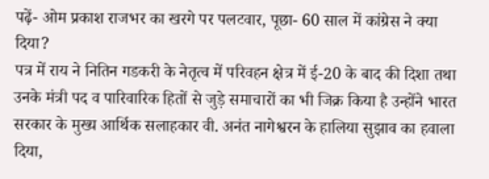पढ़ें- ओम प्रकाश राजभर का खरगे पर पलटवार, पूछा- 60 साल में कांग्रेस ने क्या दिया?
पत्र में राय ने नितिन गडकरी के नेतृत्व में परिवहन क्षेत्र में ई-20 के बाद की दिशा तथा उनके मंत्री पद व पारिवारिक हितों से जुड़े समाचारों का भी जिक्र किया है उन्होंने भारत सरकार के मुख्य आर्थिक सलाहकार वी. अनंत नागेश्वरन के हालिया सुझाव का हवाला दिया,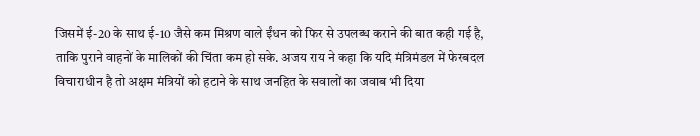जिसमें ई-20 के साथ ई-10 जैसे कम मिश्रण वाले ईंधन को फिर से उपलब्ध कराने की बात कही गई है, ताकि पुराने वाहनों के मालिकों की चिंता कम हो सके. अजय राय ने कहा कि यदि मंत्रिमंडल में फेरबदल विचाराधीन है तो अक्षम मंत्रियों को हटाने के साथ जनहित के सवालों का जवाब भी दिया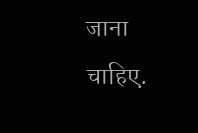जाना चाहिए.